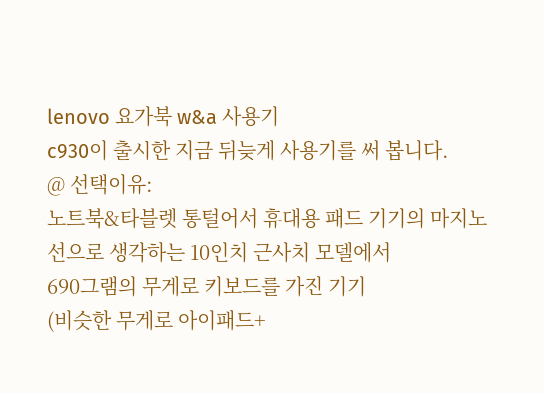lenovo 요가북 w&a 사용기
c930이 출시한 지금 뒤늦게 사용기를 써 봅니다.
@ 선택이유:
노트북&타블렛 통털어서 휴대용 패드 기기의 마지노선으로 생각하는 10인치 근사치 모델에서
690그램의 무게로 키보드를 가진 기기
(비슷한 무게로 아이패드+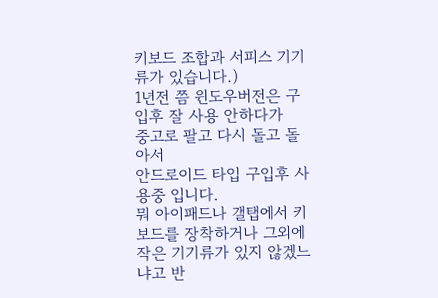키보드 조합과 서피스 기기류가 있습니다.)
1년전 쯤 윈도우버전은 구입후 잘 사용 안하다가
중고로 팔고 다시 돌고 돌아서
안드로이드 타입 구입후 사용중 입니다.
뭐 아이패드나 갤탭에서 키보드를 장착하거나 그외에 작은 기기류가 있지 않겠느냐고 반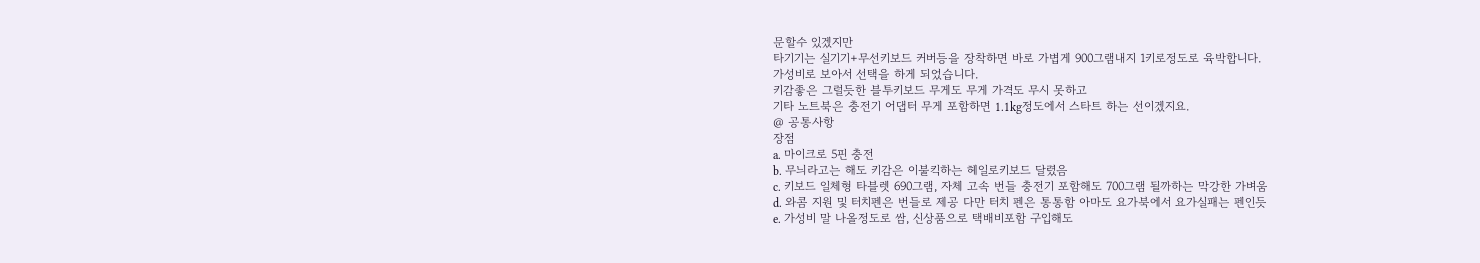문할수 있겠지만
타기기는 실기기+무선키보드 커버등을 장착하면 바로 가볍게 900그램내지 1키로정도로 육박합니다.
가성비로 보아서 선택을 하게 되었습니다.
키감좋은 그럴듯한 블투키보드 무게도 무게 가격도 무시 못하고
기타 노트북은 충전기 어댑터 무게 포함하면 1.1kg정도에서 스타트 하는 선이겠지요.
@ 공통사항
장점
a. 마이크로 5핀 충전
b. 무늬라고는 해도 키감은 이불킥하는 헤일로키보드 달렸음
c. 키보드 일체형 타블렛 690그램, 자체 고속 번들 충전기 포함해도 700그램 될까하는 막강한 가벼움
d. 와콤 지원 및 터치펜은 번들로 제공 다만 터치 펜은 통통함 아마도 요가북에서 요가실패는 펜인듯
e. 가성비 말 나올정도로 쌈, 신상품으로 택배비포함 구입해도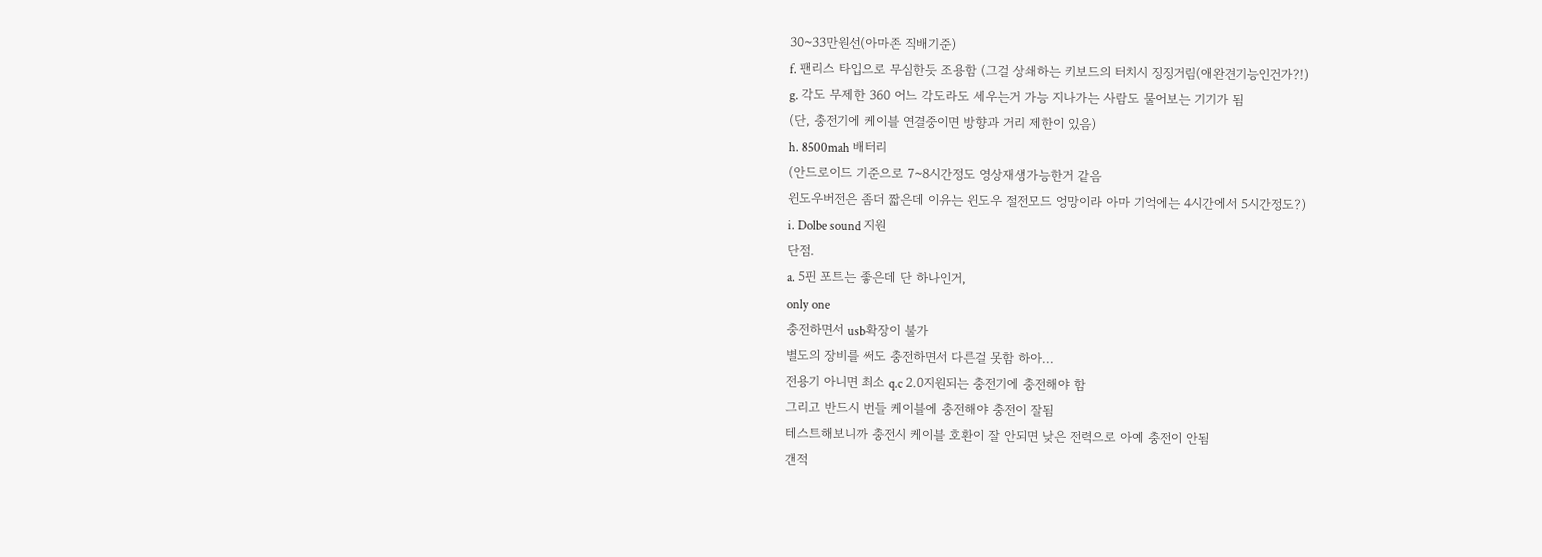30~33만원선(아마존 직배기준)
f. 팬리스 타입으로 무심한듯 조용함 (그걸 상쇄하는 키보드의 터치시 징징거림(애완견기능인건가?!)
g. 각도 무제한 360 어느 각도라도 세우는거 가능 지나가는 사람도 물어보는 기기가 됨
(단, 충전기에 케이블 연결중이면 방향과 거리 제한이 있음)
h. 8500mah 배터리
(안드로이드 기준으로 7~8시간정도 영상재생가능한거 같음
윈도우버전은 좀더 짧은데 이유는 윈도우 절전모드 엉망이라 아마 기억에는 4시간에서 5시간정도?)
i. Dolbe sound 지원
단점.
a. 5핀 포트는 좋은데 단 하나인거,
only one
충전하면서 usb확장이 불가
별도의 장비를 써도 충전하면서 다른걸 못함 하아...
전용기 아니면 최소 q.c 2.0지원되는 충전기에 충전해야 함
그리고 반드시 번들 케이블에 충전해야 충전이 잘됨
테스트해보니까 충전시 케이블 호환이 잘 안되면 낮은 전력으로 아예 충전이 안됨
갠적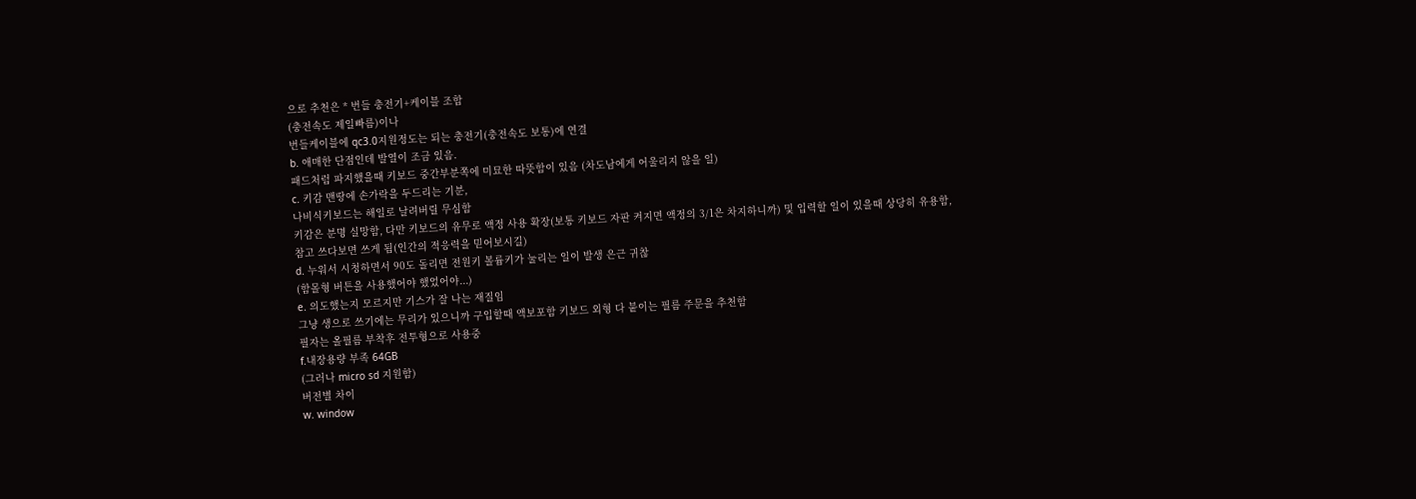으로 추천은 * 번들 충전기+케이블 조합
(충전속도 제일빠름)이나
번들케이블에 qc3.0지원정도는 되는 충전기(충전속도 보통)에 연결
b. 애매한 단점인데 발열이 조금 있음.
패드처럼 파지했을때 키보드 중간부분쪽에 미묘한 따뜻함이 있음 (차도남에게 어울리지 않을 일)
c. 키감 맨땅에 손가락을 두드리는 기분,
나비식키보드는 해일로 날려버릴 무심함
키감은 분명 실망함, 다만 키보드의 유무로 액정 사용 확장(보통 키보드 자판 켜지면 액정의 3/1은 차지하니까) 및 입력할 일이 있을때 상당히 유용함,
참고 쓰다보면 쓰게 됨(인간의 적응력을 믿어보시길)
d. 누워서 시청하면서 90도 돌리면 전원키 볼륨키가 눌리는 일이 발생 은근 귀찮
(함몰형 버튼을 사용했어야 했었어야...)
e. 의도했는지 모르지만 기스가 잘 나는 재질임
그냥 생으로 쓰기에는 무리가 있으니까 구입할때 액보포함 키보드 외형 다 붙이는 필름 주문을 추천함
필자는 올필름 부착후 전투형으로 사용중
f.내장용량 부족 64GB
(그러나 micro sd 지원함)
버전별 차이
w. window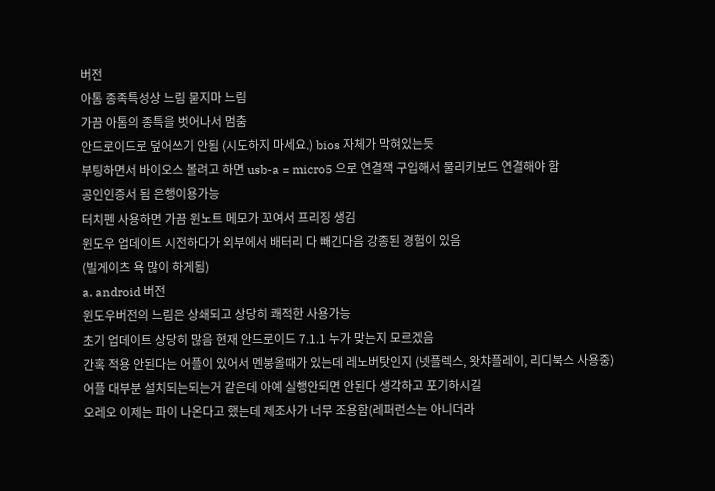버전
아톰 종족특성상 느림 묻지마 느림
가끔 아톰의 종특을 벗어나서 멈춤
안드로이드로 덮어쓰기 안됨 (시도하지 마세요.) bios 자체가 막혀있는듯
부팅하면서 바이오스 볼려고 하면 usb-a = micro5 으로 연결잭 구입해서 물리키보드 연결해야 함
공인인증서 됨 은행이용가능
터치펜 사용하면 가끔 윈노트 메모가 꼬여서 프리징 생김
윈도우 업데이트 시전하다가 외부에서 배터리 다 빼긴다음 강종된 경험이 있음
(빌게이츠 욕 많이 하게됨)
a. android 버전
윈도우버전의 느림은 상쇄되고 상당히 쾌적한 사용가능
초기 업데이트 상당히 많음 현재 안드로이드 7.1.1 누가 맞는지 모르겠음
간혹 적용 안된다는 어플이 있어서 멘붕올때가 있는데 레노버탓인지 (넷플렉스, 왓챠플레이, 리디북스 사용중)
어플 대부분 설치되는되는거 같은데 아예 실행안되면 안된다 생각하고 포기하시길
오레오 이제는 파이 나온다고 했는데 제조사가 너무 조용함(레퍼런스는 아니더라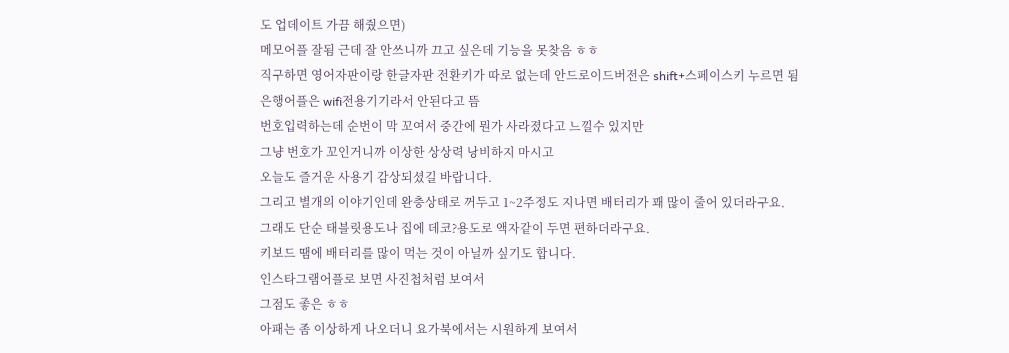도 업데이트 가끔 해줬으면)
메모어플 잘됨 근데 잘 안쓰니까 끄고 싶은데 기능을 못찾음 ㅎㅎ
직구하면 영어자판이랑 한글자판 전환키가 따로 없는데 안드로이드버전은 shift+스페이스키 누르면 됨
은행어플은 wifi전용기기라서 안된다고 뜸
번호입력하는데 순번이 막 꼬여서 중간에 뭔가 사라졌다고 느낄수 있지만
그냥 번호가 꼬인거니까 이상한 상상력 낭비하지 마시고
오늘도 즐거운 사용기 감상되셨길 바랍니다.
그리고 별개의 이야기인데 완충상태로 꺼두고 1~2주정도 지나면 배터리가 꽤 많이 줄어 있더라구요.
그래도 단순 태블릿용도나 집에 데코?용도로 액자같이 두면 편하더라구요.
키보드 땜에 배터리를 많이 먹는 것이 아닐까 싶기도 합니다.
인스타그램어플로 보면 사진첩처럼 보여서
그점도 좋은 ㅎㅎ
아패는 좀 이상하게 나오더니 요가북에서는 시원하게 보여서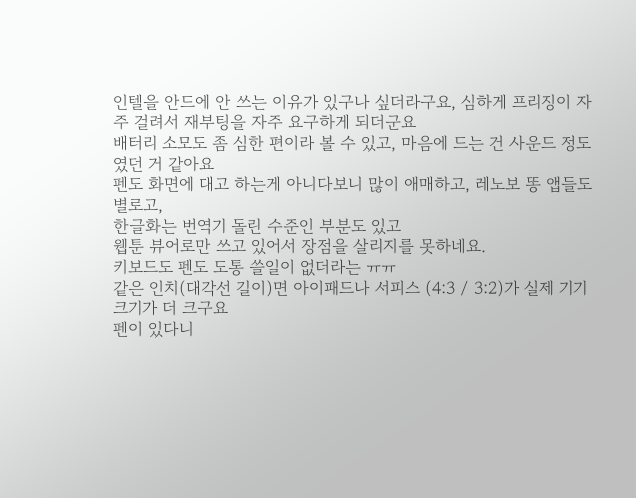인텔을 안드에 안 쓰는 이유가 있구나 싶더라구요, 심하게 프리징이 자주 걸려서 재부팅을 자주 요구하게 되더군요
배터리 소모도 좀 심한 편이라 볼 수 있고, 마음에 드는 건 사운드 정도였던 거 같아요
펜도 화면에 대고 하는게 아니다보니 많이 애매하고, 레노보 똥 앱들도 별로고,
한글화는 번역기 돌린 수준인 부분도 있고
웹툰 뷰어로만 쓰고 있어서 장점을 살리지를 못하네요.
키보드도 펜도 도통 쓸일이 없더라는 ㅠㅠ
같은 인치(대각선 길이)면 아이패드나 서피스 (4:3 / 3:2)가 실제 기기 크기가 더 크구요
펜이 있다니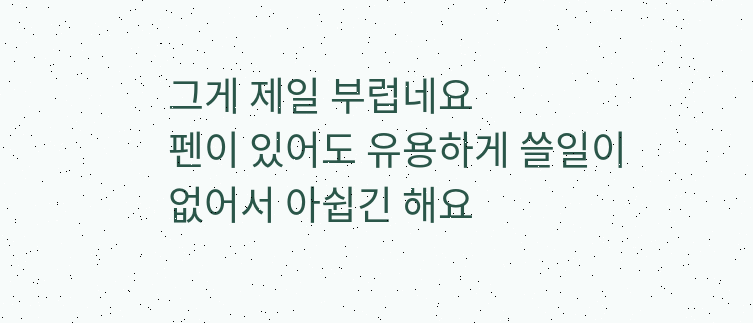그게 제일 부럽네요
펜이 있어도 유용하게 쓸일이 없어서 아쉽긴 해요